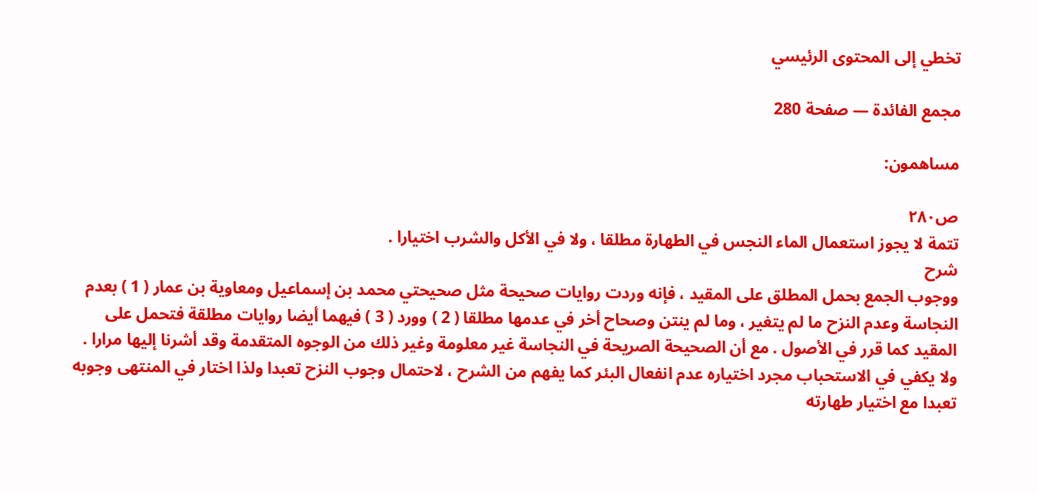تخطي إلى المحتوى الرئيسي

مجمع الفائدة — صفحة 280

مساهمون:

ص٢٨٠
تتمة لا يجوز استعمال الماء النجس في الطهارة مطلقا ، ولا في الأكل والشرب اختيارا .
شرح
ووجوب الجمع بحمل المطلق على المقيد ، فإنه وردت روايات صحيحة مثل صحيحتي محمد بن إسماعيل ومعاوية بن عمار ( 1 ) بعدم النجاسة وعدم النزح ما لم يتغير ، وما لم ينتن وصحاح أخر في عدمها مطلقا ( 2 ) وورد ( 3 ) فيهما أيضا روايات مطلقة فتحمل على المقيد كما قرر في الأصول . مع أن الصحيحة الصريحة في النجاسة غير معلومة وغير ذلك من الوجوه المتقدمة وقد أشرنا إليها مرارا . ولا يكفي في الاستحباب مجرد اختياره عدم انفعال البئر كما يفهم من الشرح ، لاحتمال وجوب النزح تعبدا ولذا اختار في المنتهى وجوبه تعبدا مع اختيار طهارته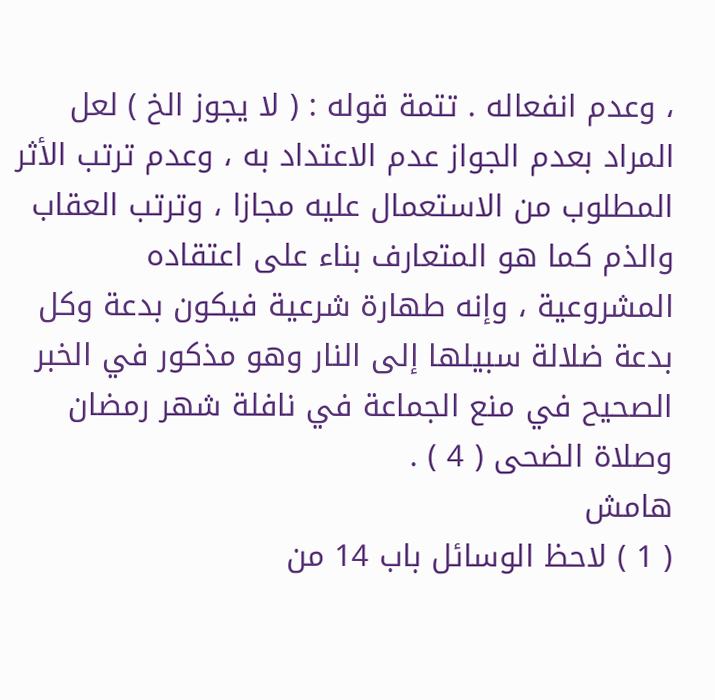، وعدم انفعاله . تتمة قوله : ( لا يجوز الخ ) لعل المراد بعدم الجواز عدم الاعتداد به ، وعدم ترتب الأثر المطلوب من الاستعمال عليه مجازا ، وترتب العقاب والذم كما هو المتعارف بناء على اعتقاده المشروعية ، وإنه طهارة شرعية فيكون بدعة وكل بدعة ضلالة سبيلها إلى النار وهو مذكور في الخبر الصحيح في منع الجماعة في نافلة شهر رمضان وصلاة الضحى ( 4 ) .
هامش
( 1 ) لاحظ الوسائل باب 14 من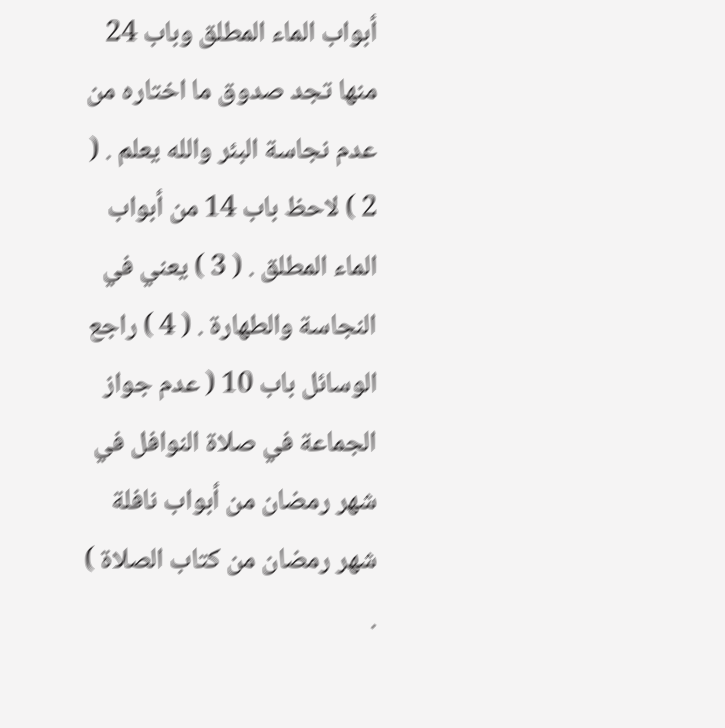أبواب الماء المطلق وباب 24 منها تجد صدوق ما اختاره من عدم نجاسة البئر والله يعلم . ( 2 ) لاحظ باب 14 من أبواب الماء المطلق . ( 3 ) يعني في النجاسة والطهارة . ( 4 ) راجع الوسائل باب 10 ( عدم جواز الجماعة في صلاة النوافل في شهر رمضان من أبواب نافلة شهر رمضان من كتاب الصلاة ) .